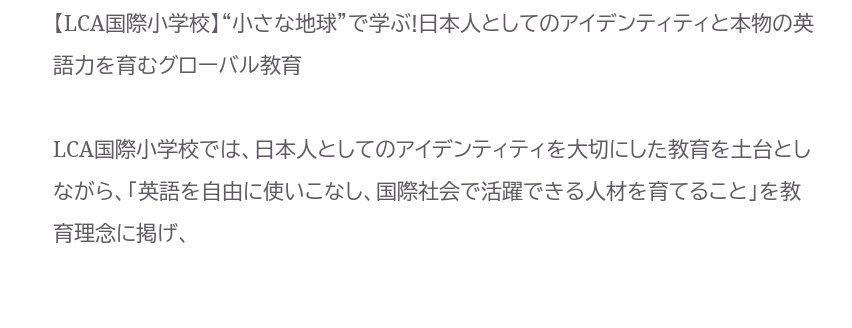【LCA国際小学校】“小さな地球”で学ぶ!日本人としてのアイデンティティと本物の英語力を育むグローバル教育

LCA国際小学校では、日本人としてのアイデンティティを大切にした教育を土台としながら、「英語を自由に使いこなし、国際社会で活躍できる人材を育てること」を教育理念に掲げ、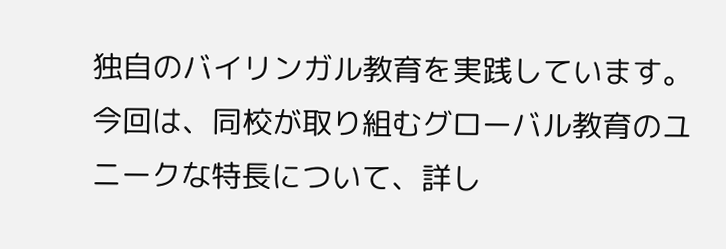独自のバイリンガル教育を実践しています。 今回は、同校が取り組むグローバル教育のユニークな特長について、詳し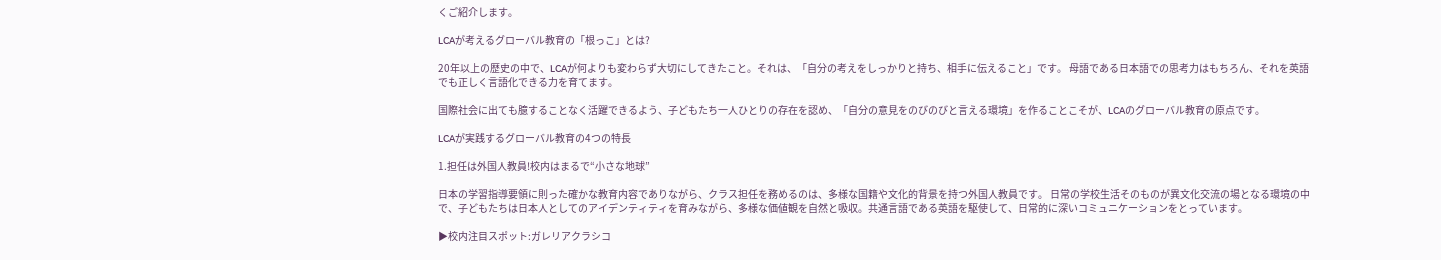くご紹介します。

LCAが考えるグローバル教育の「根っこ」とは?

20年以上の歴史の中で、LCAが何よりも変わらず大切にしてきたこと。それは、「自分の考えをしっかりと持ち、相手に伝えること」です。 母語である日本語での思考力はもちろん、それを英語でも正しく言語化できる力を育てます。

国際社会に出ても臆することなく活躍できるよう、子どもたち一人ひとりの存在を認め、「自分の意見をのびのびと言える環境」を作ることこそが、LCAのグローバル教育の原点です。

LCAが実践するグローバル教育の4つの特長

1.担任は外国人教員!校内はまるで“小さな地球”

日本の学習指導要領に則った確かな教育内容でありながら、クラス担任を務めるのは、多様な国籍や文化的背景を持つ外国人教員です。 日常の学校生活そのものが異文化交流の場となる環境の中で、子どもたちは日本人としてのアイデンティティを育みながら、多様な価値観を自然と吸収。共通言語である英語を駆使して、日常的に深いコミュニケーションをとっています。

▶校内注目スポット:ガレリアクラシコ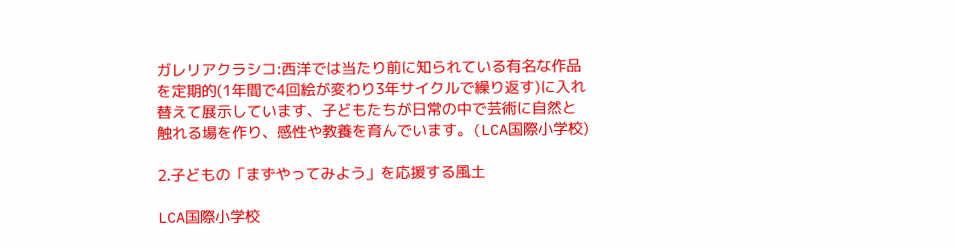ガレリアクラシコ:西洋では当たり前に知られている有名な作品を定期的(1年間で4回絵が変わり3年サイクルで繰り返す)に入れ替えて展示しています、子どもたちが日常の中で芸術に自然と触れる場を作り、感性や教養を育んでいます。(LCA国際小学校)

2.子どもの「まずやってみよう」を応援する風土

LCA国際小学校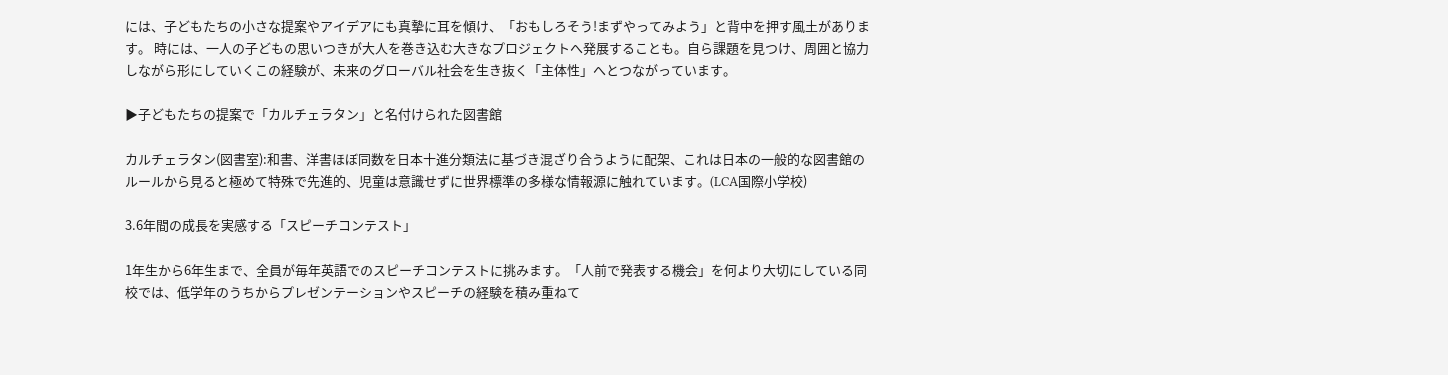には、子どもたちの小さな提案やアイデアにも真摯に耳を傾け、「おもしろそう!まずやってみよう」と背中を押す風土があります。 時には、一人の子どもの思いつきが大人を巻き込む大きなプロジェクトへ発展することも。自ら課題を見つけ、周囲と協力しながら形にしていくこの経験が、未来のグローバル社会を生き抜く「主体性」へとつながっています。

▶子どもたちの提案で「カルチェラタン」と名付けられた図書館

カルチェラタン(図書室):和書、洋書ほぼ同数を日本十進分類法に基づき混ざり合うように配架、これは日本の一般的な図書館のルールから見ると極めて特殊で先進的、児童は意識せずに世界標準の多様な情報源に触れています。(LCA国際小学校)

3.6年間の成長を実感する「スピーチコンテスト」

1年生から6年生まで、全員が毎年英語でのスピーチコンテストに挑みます。「人前で発表する機会」を何より大切にしている同校では、低学年のうちからプレゼンテーションやスピーチの経験を積み重ねて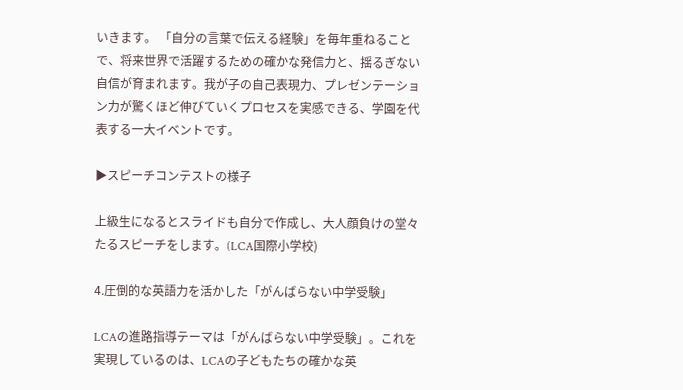いきます。 「自分の言葉で伝える経験」を毎年重ねることで、将来世界で活躍するための確かな発信力と、揺るぎない自信が育まれます。我が子の自己表現力、プレゼンテーション力が驚くほど伸びていくプロセスを実感できる、学園を代表する一大イベントです。

▶スピーチコンテストの様子

上級生になるとスライドも自分で作成し、大人顔負けの堂々たるスピーチをします。(LCA国際小学校)

4.圧倒的な英語力を活かした「がんばらない中学受験」

LCAの進路指導テーマは「がんばらない中学受験」。これを実現しているのは、LCAの子どもたちの確かな英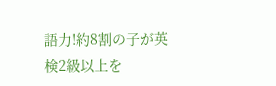語力!約8割の子が英検2級以上を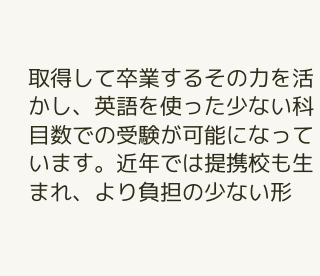取得して卒業するその力を活かし、英語を使った少ない科目数での受験が可能になっています。近年では提携校も生まれ、より負担の少ない形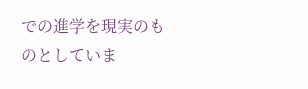での進学を現実のものとしていま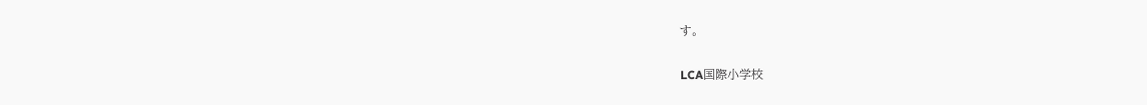す。

LCA国際小学校